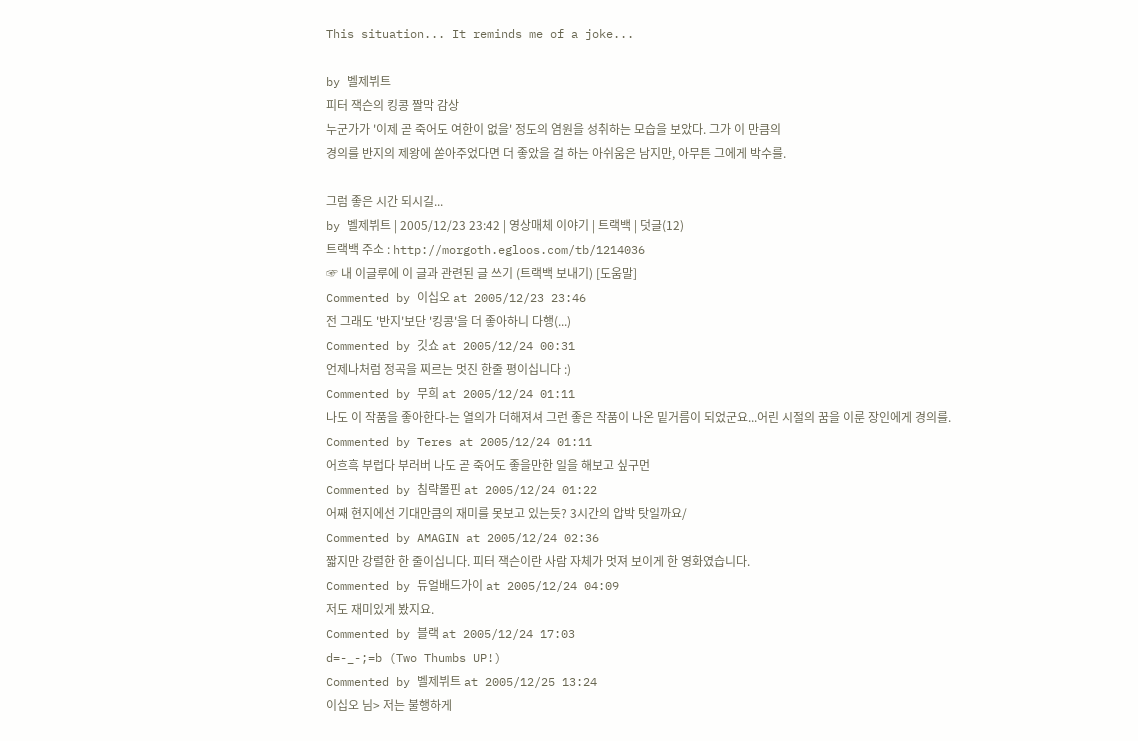This situation... It reminds me of a joke...

by 벨제뷔트
피터 잭슨의 킹콩 짤막 감상
누군가가 '이제 곧 죽어도 여한이 없을' 정도의 염원을 성취하는 모습을 보았다. 그가 이 만큼의
경의를 반지의 제왕에 쏟아주었다면 더 좋았을 걸 하는 아쉬움은 남지만, 아무튼 그에게 박수를.

그럼 좋은 시간 되시길...
by 벨제뷔트 | 2005/12/23 23:42 | 영상매체 이야기 | 트랙백 | 덧글(12)
트랙백 주소 : http://morgoth.egloos.com/tb/1214036
☞ 내 이글루에 이 글과 관련된 글 쓰기 (트랙백 보내기) [도움말]
Commented by 이십오 at 2005/12/23 23:46
전 그래도 '반지'보단 '킹콩'을 더 좋아하니 다행(...)
Commented by 깃쇼 at 2005/12/24 00:31
언제나처럼 정곡을 찌르는 멋진 한줄 평이십니다 :)
Commented by 무희 at 2005/12/24 01:11
나도 이 작품을 좋아한다-는 열의가 더해져셔 그런 좋은 작품이 나온 밑거름이 되었군요...어린 시절의 꿈을 이룬 장인에게 경의를.
Commented by Teres at 2005/12/24 01:11
어흐흑 부럽다 부러버 나도 곧 죽어도 좋을만한 일을 해보고 싶구먼
Commented by 침략몰핀 at 2005/12/24 01:22
어째 현지에선 기대만큼의 재미를 못보고 있는듯? 3시간의 압박 탓일까요/
Commented by AMAGIN at 2005/12/24 02:36
짧지만 강렬한 한 줄이십니다. 피터 잭슨이란 사람 자체가 멋져 보이게 한 영화였습니다.
Commented by 듀얼배드가이 at 2005/12/24 04:09
저도 재미있게 봤지요.
Commented by 블랙 at 2005/12/24 17:03
d=-_-;=b (Two Thumbs UP!)
Commented by 벨제뷔트 at 2005/12/25 13:24
이십오 님> 저는 불행하게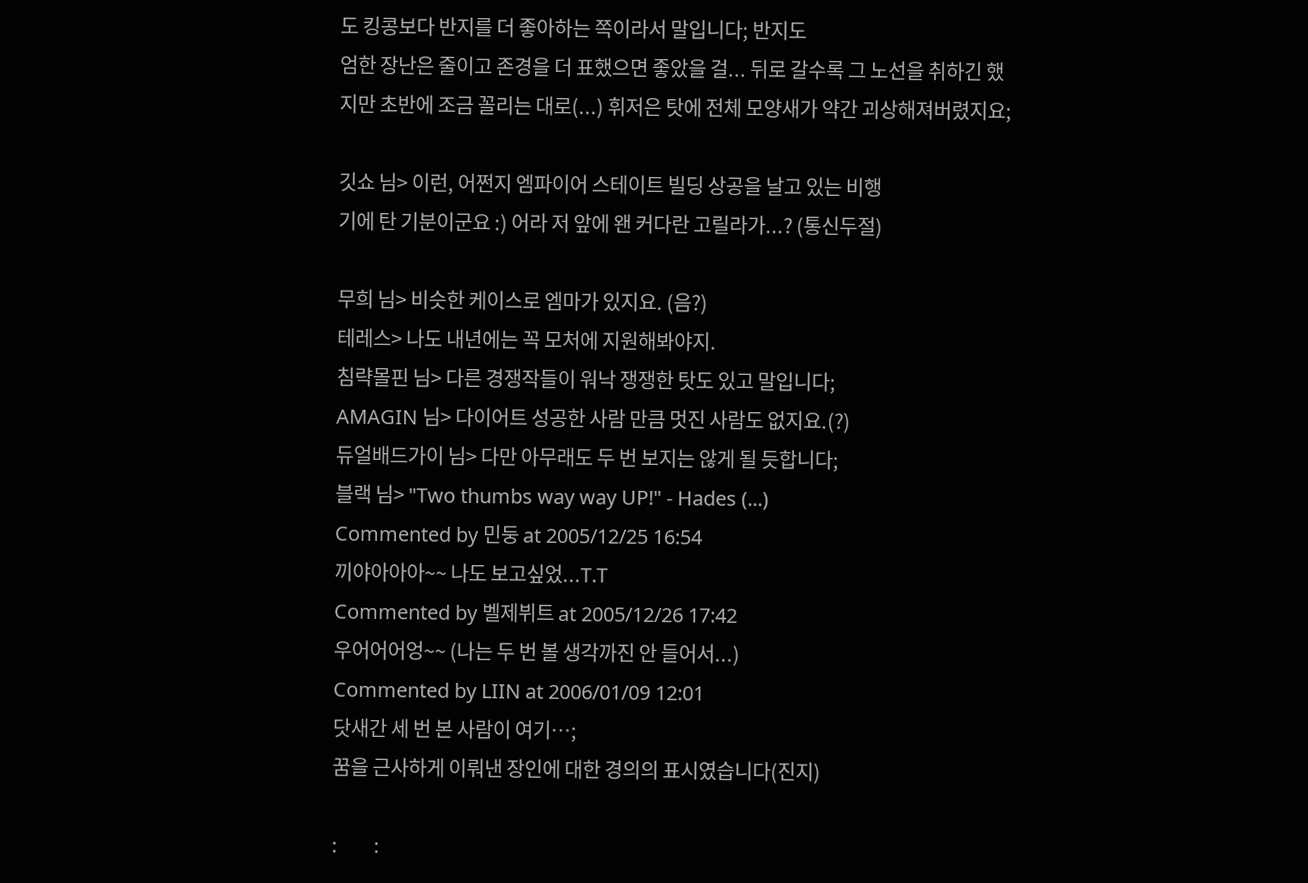도 킹콩보다 반지를 더 좋아하는 쪽이라서 말입니다; 반지도
엄한 장난은 줄이고 존경을 더 표했으면 좋았을 걸... 뒤로 갈수록 그 노선을 취하긴 했
지만 초반에 조금 꼴리는 대로(...) 휘저은 탓에 전체 모양새가 약간 괴상해져버렸지요;

깃쇼 님> 이런, 어쩐지 엠파이어 스테이트 빌딩 상공을 날고 있는 비행
기에 탄 기분이군요 :) 어라 저 앞에 왠 커다란 고릴라가...? (통신두절)

무희 님> 비슷한 케이스로 엠마가 있지요. (음?)
테레스> 나도 내년에는 꼭 모처에 지원해봐야지.
침략몰핀 님> 다른 경쟁작들이 워낙 쟁쟁한 탓도 있고 말입니다;
AMAGIN 님> 다이어트 성공한 사람 만큼 멋진 사람도 없지요.(?)
듀얼배드가이 님> 다만 아무래도 두 번 보지는 않게 될 듯합니다;
블랙 님> "Two thumbs way way UP!" - Hades (...)
Commented by 민둥 at 2005/12/25 16:54
끼야아아아~~ 나도 보고싶었...T.T
Commented by 벨제뷔트 at 2005/12/26 17:42
우어어어엉~~ (나는 두 번 볼 생각까진 안 들어서...)
Commented by LIIN at 2006/01/09 12:01
닷새간 세 번 본 사람이 여기…;
꿈을 근사하게 이뤄낸 장인에 대한 경의의 표시였습니다(진지)

:         :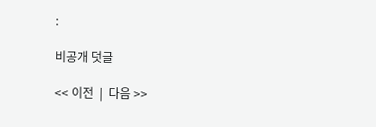:

비공개 덧글

<< 이전  |  다음 >>